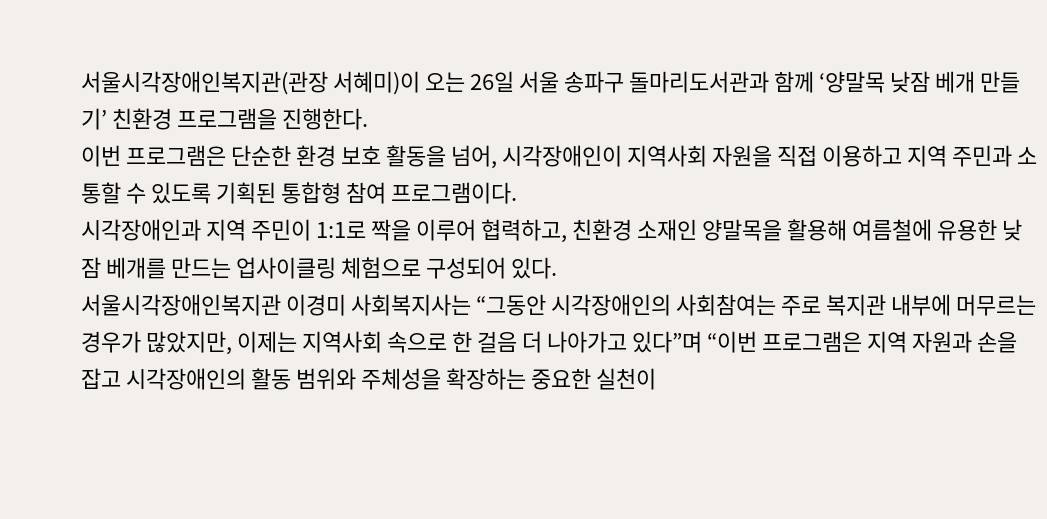서울시각장애인복지관(관장 서혜미)이 오는 26일 서울 송파구 돌마리도서관과 함께 ‘양말목 낮잠 베개 만들기’ 친환경 프로그램을 진행한다.
이번 프로그램은 단순한 환경 보호 활동을 넘어, 시각장애인이 지역사회 자원을 직접 이용하고 지역 주민과 소통할 수 있도록 기획된 통합형 참여 프로그램이다.
시각장애인과 지역 주민이 1:1로 짝을 이루어 협력하고, 친환경 소재인 양말목을 활용해 여름철에 유용한 낮잠 베개를 만드는 업사이클링 체험으로 구성되어 있다.
서울시각장애인복지관 이경미 사회복지사는 “그동안 시각장애인의 사회참여는 주로 복지관 내부에 머무르는 경우가 많았지만, 이제는 지역사회 속으로 한 걸음 더 나아가고 있다”며 “이번 프로그램은 지역 자원과 손을 잡고 시각장애인의 활동 범위와 주체성을 확장하는 중요한 실천이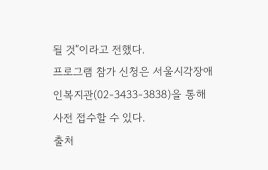될 것”이라고 전했다.
프로그램 참가 신청은 서울시각장애인복지관(02-3433-3838)을 통해 사전 접수할 수 있다.
출처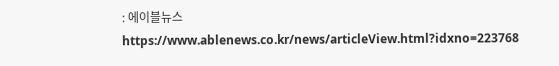: 에이블뉴스 https://www.ablenews.co.kr/news/articleView.html?idxno=223768